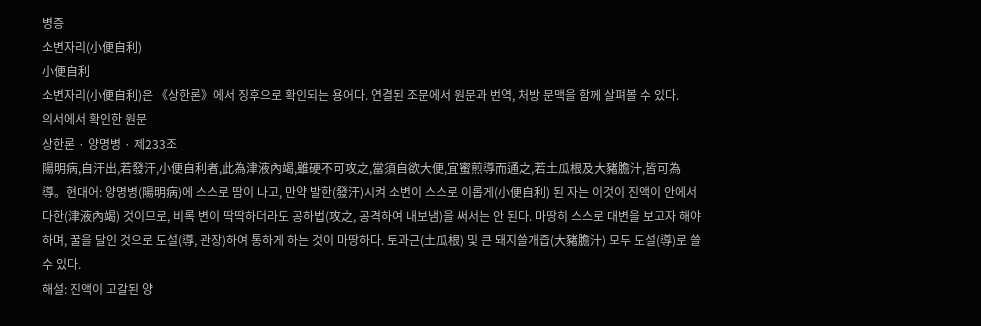병증
소변자리(小便自利)
小便自利
소변자리(小便自利)은 《상한론》에서 징후으로 확인되는 용어다. 연결된 조문에서 원문과 번역, 처방 문맥을 함께 살펴볼 수 있다.
의서에서 확인한 원문
상한론 · 양명병 · 제233조
陽明病,自汗出,若發汗,小便自利者,此為津液內竭,雖硬不可攻之,當須自欲大便,宜蜜煎導而通之,若土瓜根及大豬膽汁,皆可為導。현대어: 양명병(陽明病)에 스스로 땀이 나고, 만약 발한(發汗)시켜 소변이 스스로 이롭게(小便自利) 된 자는 이것이 진액이 안에서 다한(津液內竭) 것이므로, 비록 변이 딱딱하더라도 공하법(攻之, 공격하여 내보냄)을 써서는 안 된다. 마땅히 스스로 대변을 보고자 해야 하며, 꿀을 달인 것으로 도설(導, 관장)하여 통하게 하는 것이 마땅하다. 토과근(土瓜根) 및 큰 돼지쓸개즙(大豬膽汁) 모두 도설(導)로 쓸 수 있다.
해설: 진액이 고갈된 양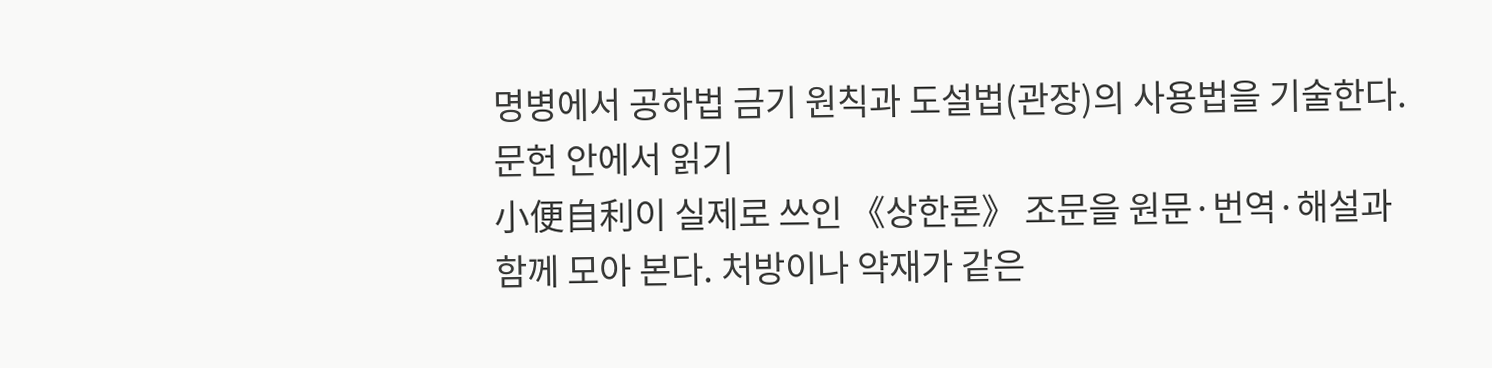명병에서 공하법 금기 원칙과 도설법(관장)의 사용법을 기술한다.
문헌 안에서 읽기
小便自利이 실제로 쓰인 《상한론》 조문을 원문·번역·해설과 함께 모아 본다. 처방이나 약재가 같은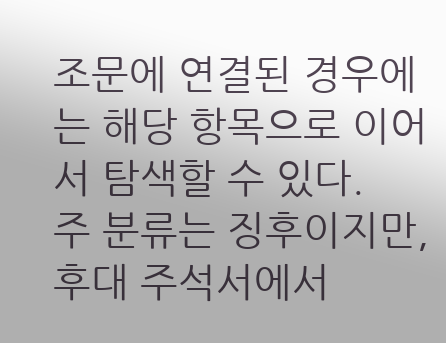조문에 연결된 경우에는 해당 항목으로 이어서 탐색할 수 있다.
주 분류는 징후이지만, 후대 주석서에서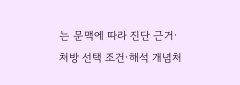는 문맥에 따라 진단 근거·처방 선택 조건·해석 개념처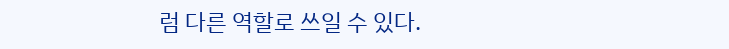럼 다른 역할로 쓰일 수 있다.